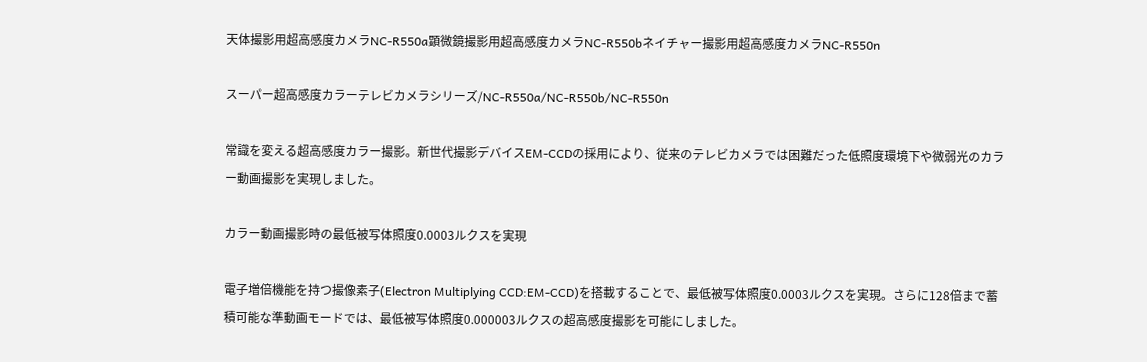天体撮影用超高感度カメラNC-R550a顕微鏡撮影用超高感度カメラNC-R550bネイチャー撮影用超高感度カメラNC-R550n

スーパー超高感度カラーテレビカメラシリーズ/NC-R550a/NC-R550b/NC-R550n

常識を変える超高感度カラー撮影。新世代撮影デバイスEM-CCDの採用により、従来のテレビカメラでは困難だった低照度環境下や微弱光のカラー動画撮影を実現しました。

カラー動画撮影時の最低被写体照度0.0003ルクスを実現

電子増倍機能を持つ撮像素子(Electron Multiplying CCD:EM-CCD)を搭載することで、最低被写体照度0.0003ルクスを実現。さらに128倍まで蓄積可能な準動画モードでは、最低被写体照度0.000003ルクスの超高感度撮影を可能にしました。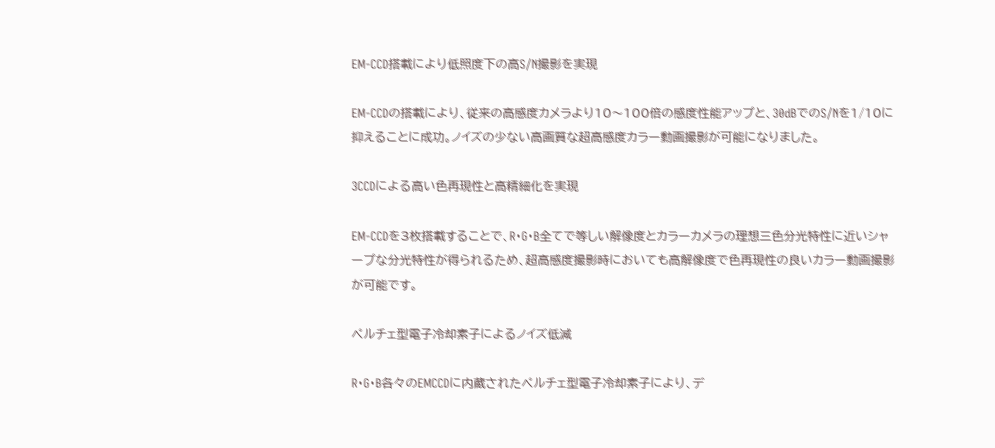EM-CCD搭載により低照度下の高S/N撮影を実現

EM-CCDの搭載により、従来の高感度カメラより10〜100倍の感度性能アップと、30dBでのS/Nを1/10に抑えることに成功。ノイズの少ない高画質な超高感度カラー動画撮影が可能になりました。

3CCDによる高い色再現性と高精細化を実現

EM-CCDを3枚搭載することで、R・G・B全てで等しい解像度とカラーカメラの理想三色分光特性に近いシャープな分光特性が得られるため、超高感度撮影時においても高解像度で色再現性の良いカラー動画撮影が可能です。

ペルチェ型電子冷却素子によるノイズ低減

R・G・B各々のEMCCDに内蔵されたペルチェ型電子冷却素子により、デ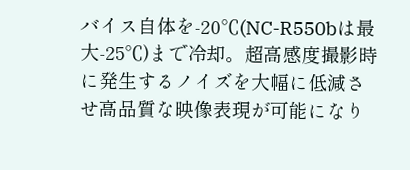バイス自体を‐20℃(NC-R550bは最大‐25℃)まで冷却。超高感度撮影時に発生するノイズを大幅に低減させ高品質な映像表現が可能になり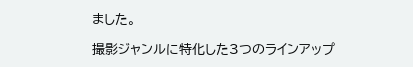ました。

撮影ジャンルに特化した3つのラインアップ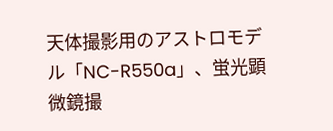天体撮影用のアストロモデル「NC-R550a」、蛍光顕微鏡撮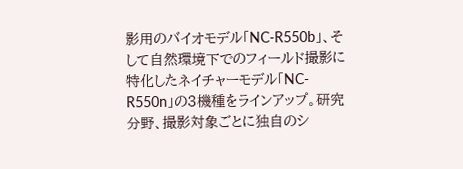影用のバイオモデル「NC-R550b」、そして自然環境下でのフィールド撮影に特化したネイチャーモデル「NC-R550n」の3機種をラインアップ。研究分野、撮影対象ごとに独自のシ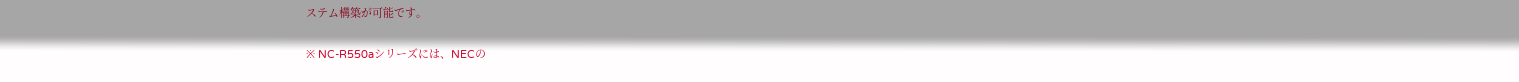ステム構築が可能です。

※ NC-R550aシリーズには、NECの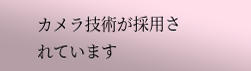カメラ技術が採用されています